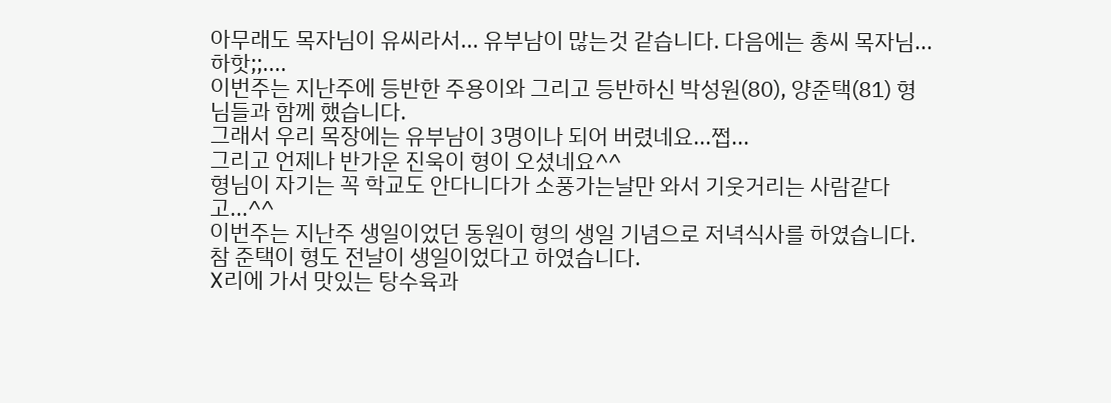아무래도 목자님이 유씨라서... 유부남이 많는것 같습니다. 다음에는 총씨 목자님...하핫;;....
이번주는 지난주에 등반한 주용이와 그리고 등반하신 박성원(80), 양준택(81) 형님들과 함께 했습니다.
그래서 우리 목장에는 유부남이 3명이나 되어 버렸네요...쩝...
그리고 언제나 반가운 진욱이 형이 오셨네요^^
형님이 자기는 꼭 학교도 안다니다가 소풍가는날만 와서 기웃거리는 사람같다고...^^
이번주는 지난주 생일이었던 동원이 형의 생일 기념으로 저녁식사를 하였습니다.
참 준택이 형도 전날이 생일이었다고 하였습니다.
X리에 가서 맛있는 탕수육과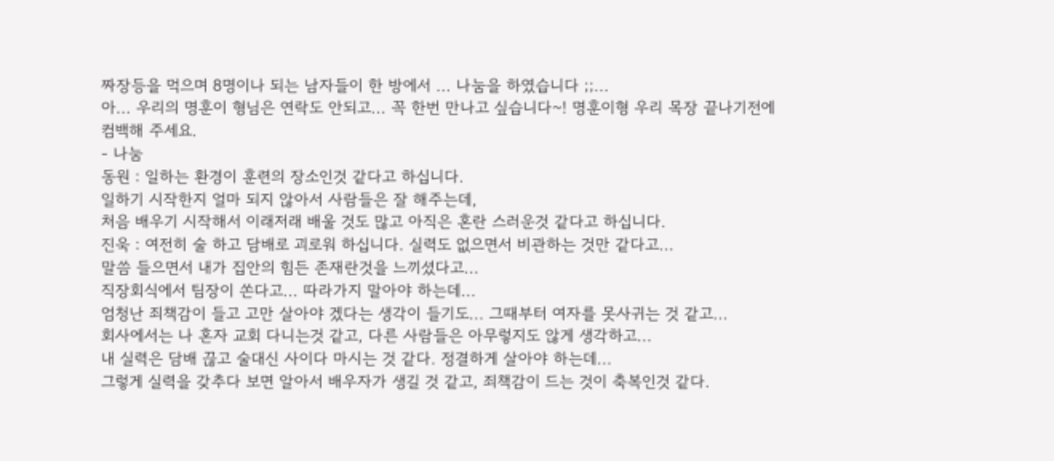짜장등을 먹으며 8명이나 되는 남자들이 한 방에서 ... 나눔을 하였습니다 ;;...
아... 우리의 명훈이 형님은 연락도 안되고... 꼭 한번 만나고 싶습니다~! 명훈이형 우리 목장 끝나기전에
컴백해 주세요.
- 나눔
동원 : 일하는 환경이 훈련의 장소인것 같다고 하십니다.
일하기 시작한지 얼마 되지 않아서 사람들은 잘 해주는데,
처음 배우기 시작해서 이래저래 배울 것도 많고 아직은 혼란 스러운것 같다고 하십니다.
진욱 : 여전히 술 하고 담배로 괴로워 하십니다. 실력도 없으면서 비관하는 것만 같다고...
말씀 들으면서 내가 집안의 힘든 존재란것을 느끼셨다고...
직장회식에서 팀장이 쏜다고... 따라가지 말아야 하는데...
엄청난 죄책감이 들고 고만 살아야 겠다는 생각이 들기도... 그때부터 여자를 못사귀는 것 같고...
회사에서는 나 혼자 교회 다니는것 같고, 다른 사람들은 아무렇지도 않게 생각하고...
내 실력은 담배 끊고 술대신 사이다 마시는 것 같다. 정결하게 살아야 하는데...
그렇게 실력을 갖추다 보면 알아서 배우자가 생길 것 같고, 죄책감이 드는 것이 축복인것 같다.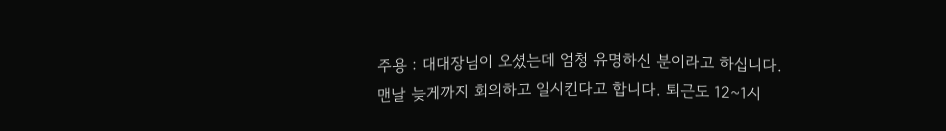주용 : 대대장님이 오셨는데 엄청 유명하신 분이라고 하십니다.
맨날 늦게까지 회의하고 일시킨다고 합니다. 퇴근도 12~1시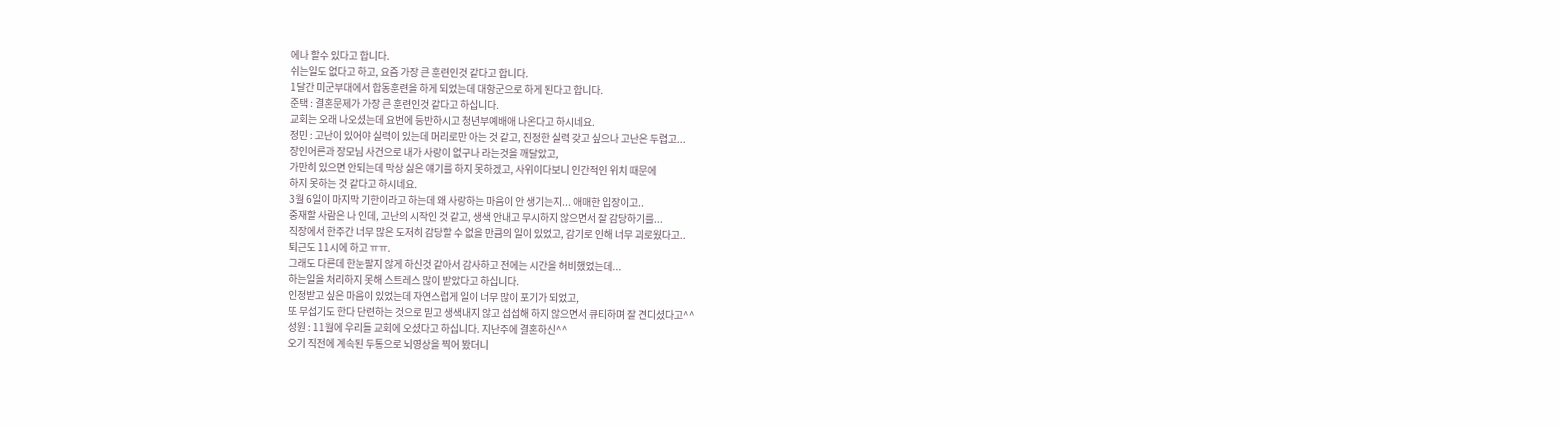에나 할수 있다고 합니다.
쉬는일도 없다고 하고, 요즘 가장 큰 훈련인것 같다고 합니다.
1달간 미군부대에서 합동훈련을 하게 되었는데 대항군으로 하게 된다고 합니다.
준택 : 결혼문제가 가장 큰 훈련인것 같다고 하십니다.
교회는 오래 나오셨는데 요번에 등반하시고 청년부예배애 나온다고 하시네요.
정민 : 고난이 있어야 실력이 있는데 머리로만 아는 것 같고, 진정한 실력 갖고 싶으나 고난은 두렵고...
장인어른과 장모님 사건으로 내가 사랑이 없구나 라는것을 깨달았고,
가만히 있으면 안되는데 막상 싫은 얘기를 하지 못하겠고, 사위이다보니 인간적인 위치 때문에
하지 못하는 것 같다고 하시네요.
3월 6일이 마지막 기한이라고 하는데 왜 사랑하는 마음이 안 생기는지... 애매한 입장이고..
중재할 사람은 나 인데, 고난의 시작인 것 같고, 생색 안내고 무시하지 않으면서 잘 감당하기를...
직장에서 한주간 너무 많은 도저히 감당할 수 없을 만큼의 일이 있었고, 감기로 인해 너무 괴로웠다고..
퇴근도 11시에 하고 ㅠㅠ.
그래도 다른데 한눈팔지 않게 하신것 같아서 감사하고 전에는 시간을 허비했었는데...
하는일을 처리하지 못해 스트레스 많이 받았다고 하십니다.
인정받고 싶은 마음이 있었는데 자연스럽게 일이 너무 많이 포기가 되었고,
또 무섭기도 한다 단련하는 것으로 믿고 생색내지 않고 섭섭해 하지 않으면서 큐티하며 잘 견디셨다고^^
성원 : 11월에 우리들 교회에 오셨다고 하십니다. 지난주에 결혼하신^^
오기 직전에 계속된 두통으로 뇌영상을 찍어 봤더니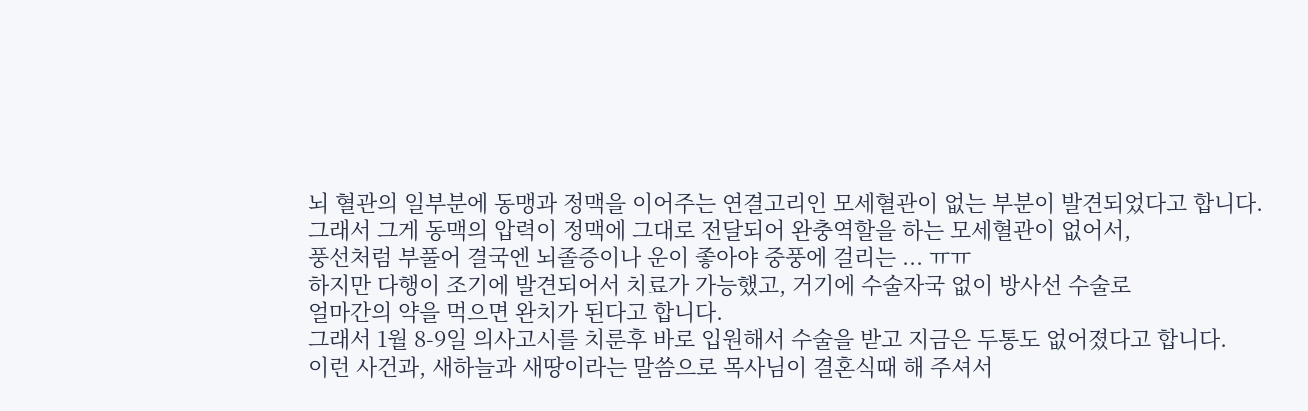뇌 혈관의 일부분에 동맹과 정맥을 이어주는 연결고리인 모세혈관이 없는 부분이 발견되었다고 합니다.
그래서 그게 동맥의 압력이 정맥에 그대로 전달되어 완충역할을 하는 모세혈관이 없어서,
풍선처럼 부풀어 결국엔 뇌졸증이나 운이 좋아야 중풍에 걸리는 ... ㅠㅠ
하지만 다행이 조기에 발견되어서 치료가 가능했고, 거기에 수술자국 없이 방사선 수술로
얼마간의 약을 먹으면 완치가 된다고 합니다.
그래서 1월 8-9일 의사고시를 치룬후 바로 입원해서 수술을 받고 지금은 두통도 없어졌다고 합니다.
이런 사건과, 새하늘과 새땅이라는 말씀으로 목사님이 결혼식때 해 주셔서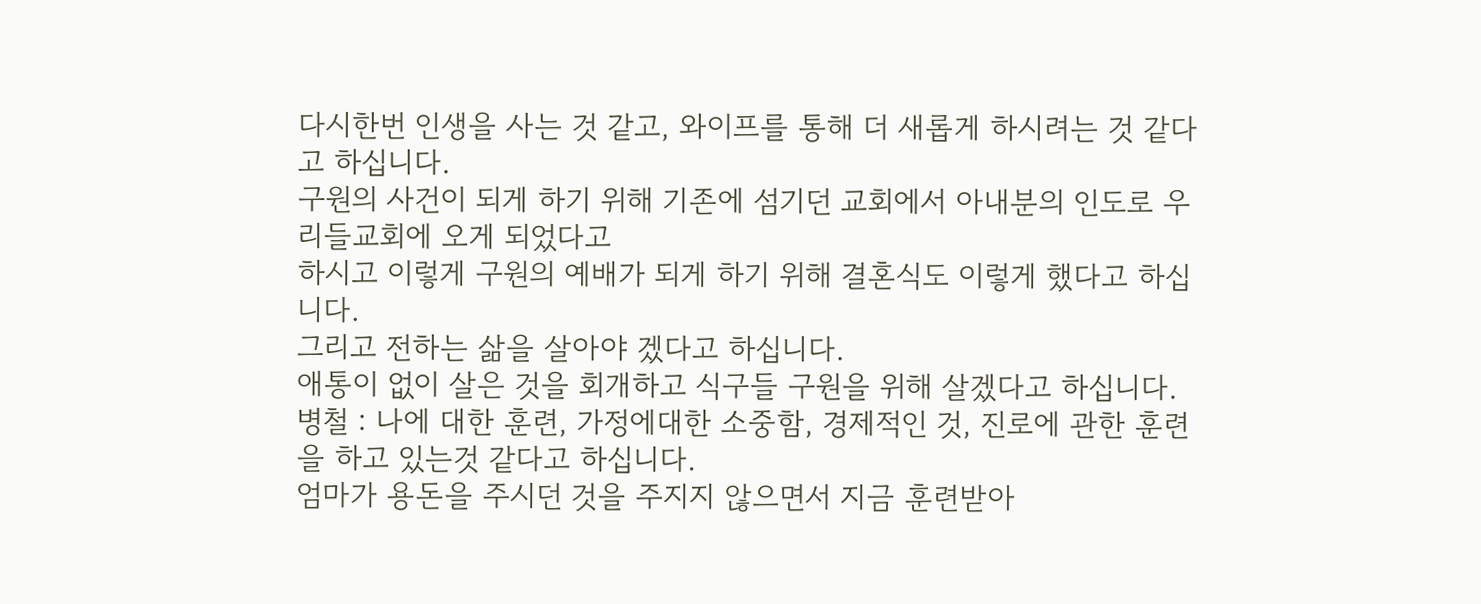다시한번 인생을 사는 것 같고, 와이프를 통해 더 새롭게 하시려는 것 같다고 하십니다.
구원의 사건이 되게 하기 위해 기존에 섬기던 교회에서 아내분의 인도로 우리들교회에 오게 되었다고
하시고 이렇게 구원의 예배가 되게 하기 위해 결혼식도 이렇게 했다고 하십니다.
그리고 전하는 삶을 살아야 겠다고 하십니다.
애통이 없이 살은 것을 회개하고 식구들 구원을 위해 살겠다고 하십니다.
병철 : 나에 대한 훈련, 가정에대한 소중함, 경제적인 것, 진로에 관한 훈련을 하고 있는것 같다고 하십니다.
엄마가 용돈을 주시던 것을 주지지 않으면서 지금 훈련받아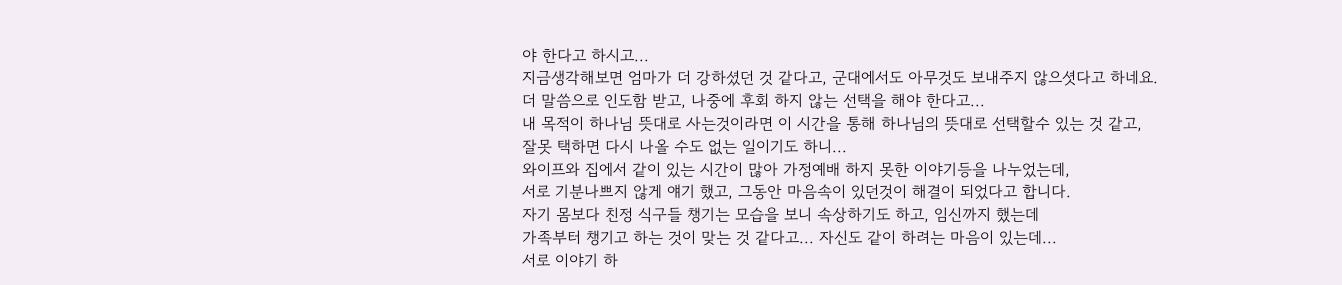야 한다고 하시고...
지금생각해보면 엄마가 더 강하셨던 것 같다고, 군대에서도 아무것도 보내주지 않으셧다고 하네요.
더 말씀으로 인도함 받고, 나중에 후회 하지 않는 선택을 해야 한다고...
내 목적이 하나님 뜻대로 사는것이라면 이 시간을 통해 하나님의 뜻대로 선택할수 있는 것 같고,
잘못 택하면 다시 나올 수도 없는 일이기도 하니...
와이프와 집에서 같이 있는 시간이 많아 가정예배 하지 못한 이야기등을 나누었는데,
서로 기분나쁘지 않게 얘기 했고, 그동안 마음속이 있던것이 해결이 되었다고 합니다.
자기 몸보다 친정 식구들 챙기는 모습을 보니 속상하기도 하고, 임신까지 했는데
가족부터 챙기고 하는 것이 맞는 것 같다고... 자신도 같이 하려는 마음이 있는데...
서로 이야기 하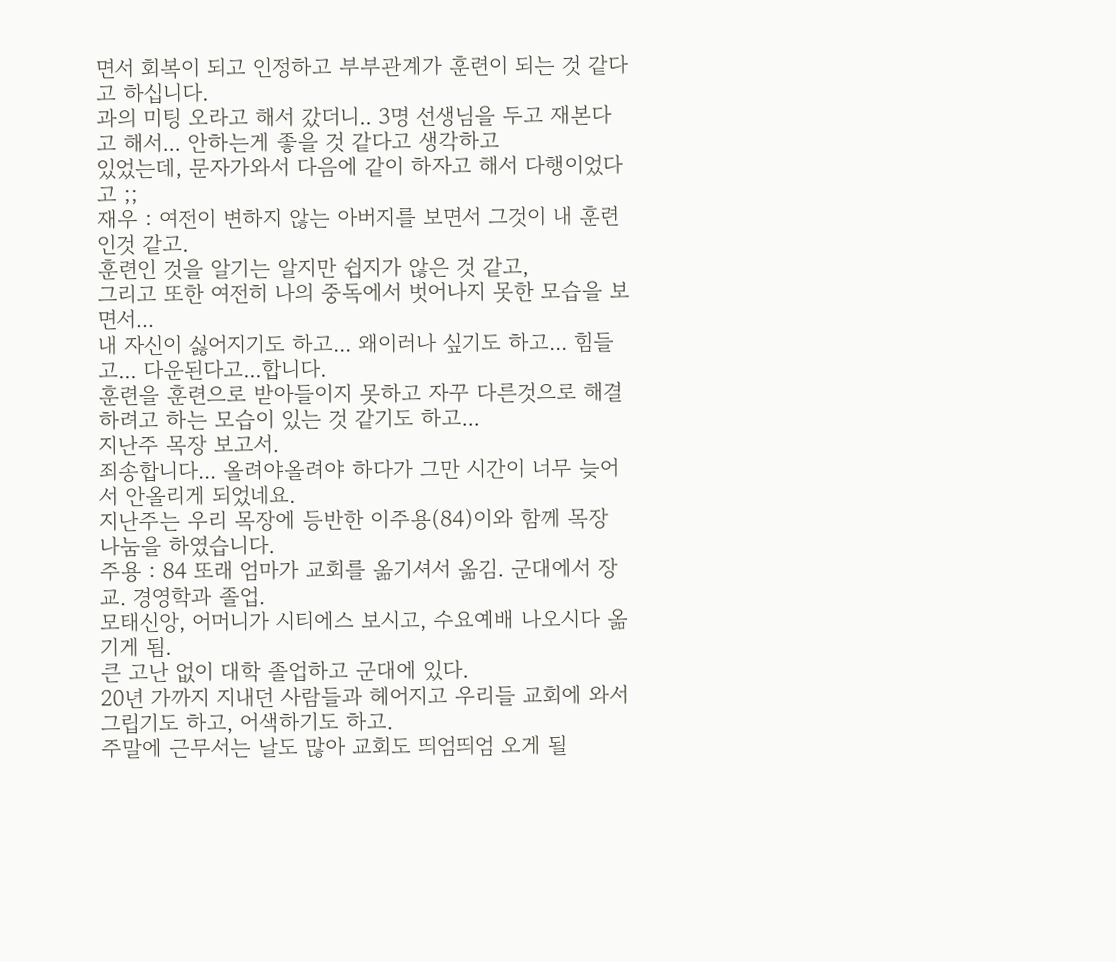면서 회복이 되고 인정하고 부부관계가 훈련이 되는 것 같다고 하십니다.
과의 미팅 오라고 해서 갔더니.. 3명 선생님을 두고 재본다고 해서... 안하는게 좋을 것 같다고 생각하고
있었는데, 문자가와서 다음에 같이 하자고 해서 다행이었다고 ;;
재우 : 여전이 변하지 않는 아버지를 보면서 그것이 내 훈련 인것 같고.
훈련인 것을 알기는 알지만 쉽지가 않은 것 같고,
그리고 또한 여전히 나의 중독에서 벗어나지 못한 모습을 보면서...
내 자신이 싫어지기도 하고... 왜이러나 싶기도 하고... 힘들고... 다운된다고...합니다.
훈련을 훈련으로 받아들이지 못하고 자꾸 다른것으로 해결하려고 하는 모습이 있는 것 같기도 하고...
지난주 목장 보고서.
죄송합니다... 올려야올려야 하다가 그만 시간이 너무 늦어서 안올리게 되었네요.
지난주는 우리 목장에 등반한 이주용(84)이와 함께 목장 나눔을 하였습니다.
주용 : 84 또래 엄마가 교회를 옮기셔서 옮김. 군대에서 장교. 경영학과 졸업.
모태신앙, 어머니가 시티에스 보시고, 수요예배 나오시다 옮기게 됨.
큰 고난 없이 대학 졸업하고 군대에 있다.
20년 가까지 지내던 사람들과 헤어지고 우리들 교회에 와서 그립기도 하고, 어색하기도 하고.
주말에 근무서는 날도 많아 교회도 띄엄띄엄 오게 될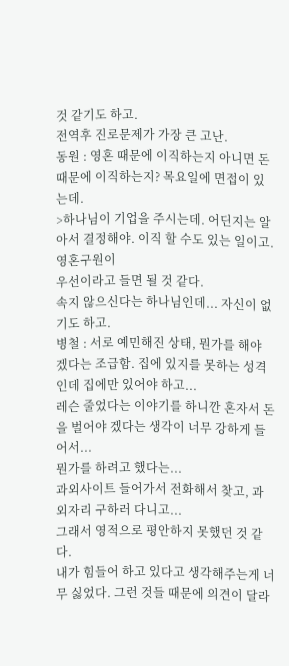것 같기도 하고.
전역후 진로문제가 가장 큰 고난.
동원 : 영혼 때문에 이직하는지 아니면 돈 때문에 이직하는지? 목요일에 면접이 있는데.
>하나님이 기업을 주시는데. 어딘지는 알아서 결정해야. 이직 할 수도 있는 일이고. 영혼구원이
우선이라고 들면 될 것 같다.
속지 않으신다는 하나님인데... 자신이 없기도 하고.
병철 : 서로 예민해진 상태, 뭔가를 해야 겠다는 조급함. 집에 있지를 못하는 성격인데 집에만 있어야 하고...
레슨 줄었다는 이야기를 하니깐 혼자서 돈을 벌어야 겠다는 생각이 너무 강하게 들어서...
뭔가를 하려고 했다는...
과외사이트 들어가서 전화해서 찾고, 과외자리 구하러 다니고...
그래서 영적으로 평안하지 못했던 것 같다.
내가 힘들어 하고 있다고 생각해주는게 너무 싫었다. 그런 것들 때문에 의견이 달라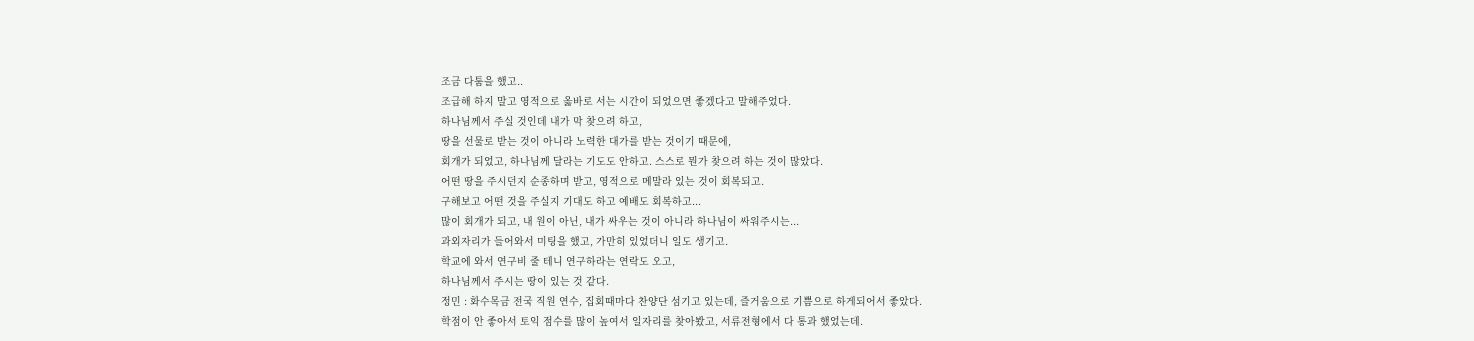조금 다툼을 했고..
조급해 하지 말고 영적으로 옳바로 서는 시간이 되었으면 좋겠다고 말해주었다.
하나님께서 주실 것인데 내가 막 찾으려 하고,
땅을 선물로 받는 것이 아니라 노력한 대가를 받는 것이기 때문에,
회개가 되었고, 하나님께 달라는 기도도 안하고. 스스로 뭔가 찾으려 하는 것이 많았다.
어떤 땅을 주시던지 순종하며 받고, 영적으로 메말라 있는 것이 회복되고.
구해보고 어떤 것을 주실지 기대도 하고 예배도 회복하고...
많이 회개가 되고, 내 원이 아닌, 내가 싸우는 것이 아니라 하나님이 싸워주시는...
과외자리가 들어와서 미팅을 했고, 가만히 있었더니 일도 생기고.
학교에 와서 연구비 줄 테니 연구하라는 연락도 오고,
하나님께서 주시는 땅이 있는 것 같다.
정민 : 화수목금 전국 직원 연수, 집회때마다 찬양단 섬기고 있는데, 즐거움으로 기쁨으로 하게되어서 좋았다.
학점이 안 좋아서 토익 점수를 많이 높여서 일자리를 찾아봤고, 서류전형에서 다 통과 했었는데.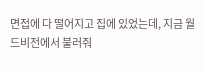면접에 다 떨어지고 집에 있었는데, 지금 월드비전에서 불러줘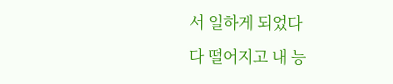서 일하게 되었다
다 떨어지고 내 능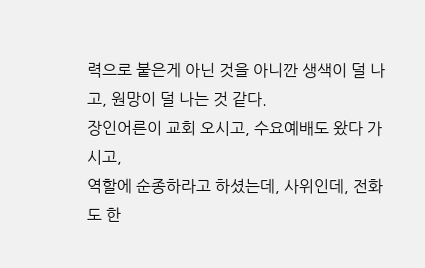력으로 붙은게 아닌 것을 아니깐 생색이 덜 나고, 원망이 덜 나는 것 같다.
장인어른이 교회 오시고, 수요예배도 왔다 가시고,
역할에 순종하라고 하셨는데, 사위인데, 전화도 한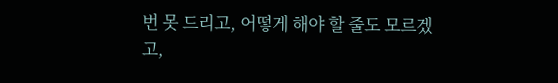번 못 드리고, 어떻게 해야 할 줄도 모르겠고,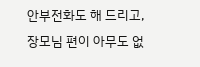안부전화도 해 드리고, 장모님 편이 아무도 없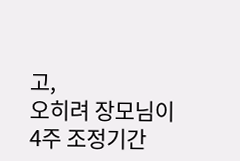고,
오히려 장모님이 4주 조정기간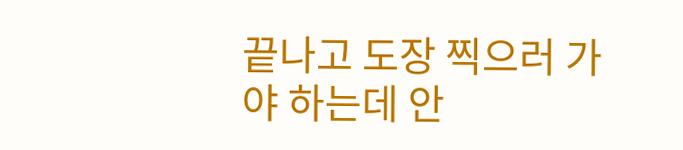끝나고 도장 찍으러 가야 하는데 안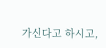가신다고 하시고,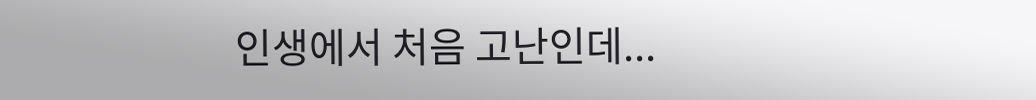인생에서 처음 고난인데...